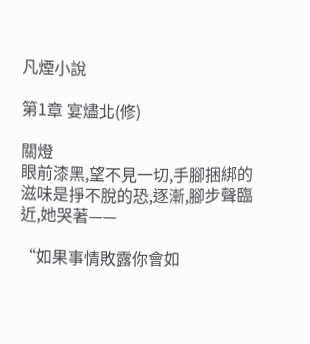凡煙小說

第1章 宴燼北(修)

關燈
眼前漆黑,望不見一切,手腳捆綁的滋味是掙不脫的恐,逐漸,腳步聲臨近,她哭著——

“如果事情敗露你會如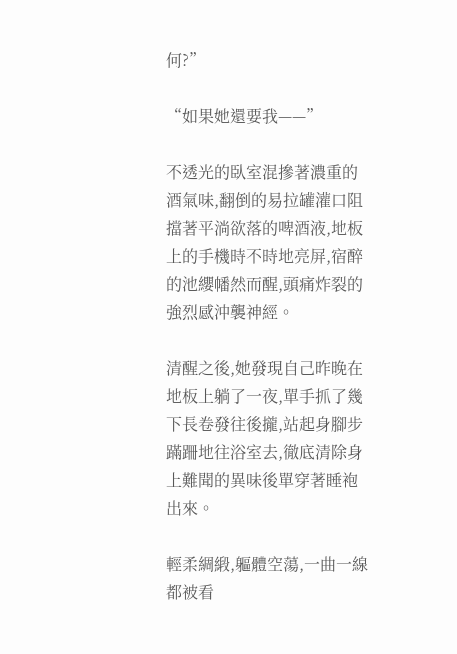何?”

“如果她還要我——”

不透光的臥室混摻著濃重的酒氣味,翻倒的易拉罐灌口阻擋著平淌欲落的啤酒液,地板上的手機時不時地亮屏,宿醉的池纓幡然而醒,頭痛炸裂的強烈感沖襲神經。

清醒之後,她發現自己昨晚在地板上躺了一夜,單手抓了幾下長卷發往後攏,站起身腳步蹣跚地往浴室去,徹底清除身上難聞的異味後單穿著睡袍出來。

輕柔綢緞,軀體空蕩,一曲一線都被看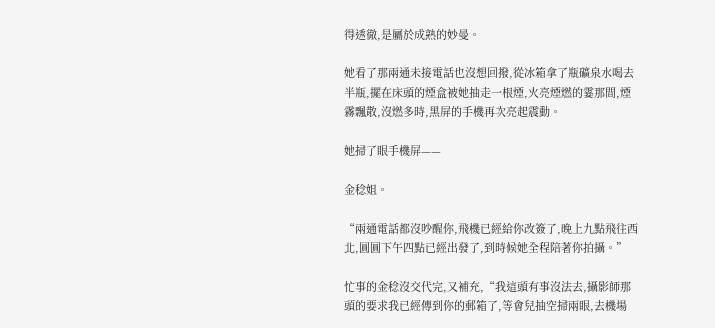得透徹,是屬於成熟的妙曼。

她看了那兩通未接電話也沒想回撥,從冰箱拿了瓶礦泉水喝去半瓶,擺在床頭的煙盒被她抽走一根煙,火亮煙燃的霎那間,煙霧飄散,沒燃多時,黑屏的手機再次亮起震動。

她掃了眼手機屏——

金稔姐。

“兩通電話都沒吵醒你,飛機已經給你改簽了,晚上九點飛往西北,圓圓下午四點已經出發了,到時候她全程陪著你拍攝。”

忙事的金稔沒交代完,又補充,“我這頭有事沒法去,攝影師那頭的要求我已經傳到你的郵箱了,等會兒抽空掃兩眼,去機場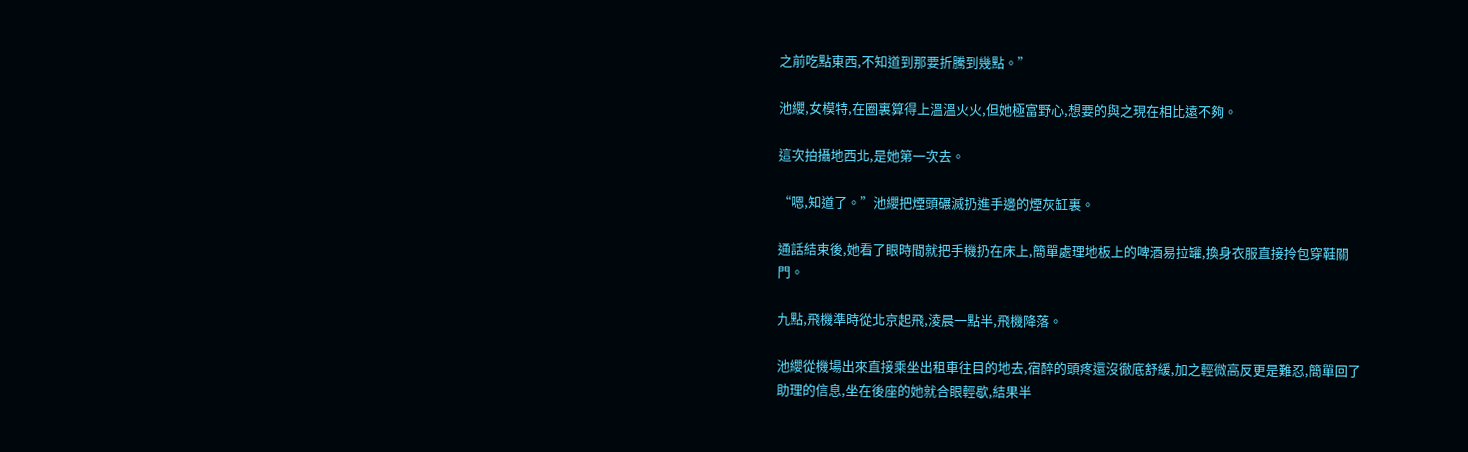之前吃點東西,不知道到那要折騰到幾點。”

池纓,女模特,在圈裏算得上溫溫火火,但她極富野心,想要的與之現在相比遠不夠。

這次拍攝地西北,是她第一次去。

“嗯,知道了。”池纓把煙頭碾滅扔進手邊的煙灰缸裏。

通話結束後,她看了眼時間就把手機扔在床上,簡單處理地板上的啤酒易拉罐,換身衣服直接拎包穿鞋關門。

九點,飛機準時從北京起飛,淩晨一點半,飛機降落。

池纓從機場出來直接乘坐出租車往目的地去,宿醉的頭疼還沒徹底舒緩,加之輕微高反更是難忍,簡單回了助理的信息,坐在後座的她就合眼輕歇,結果半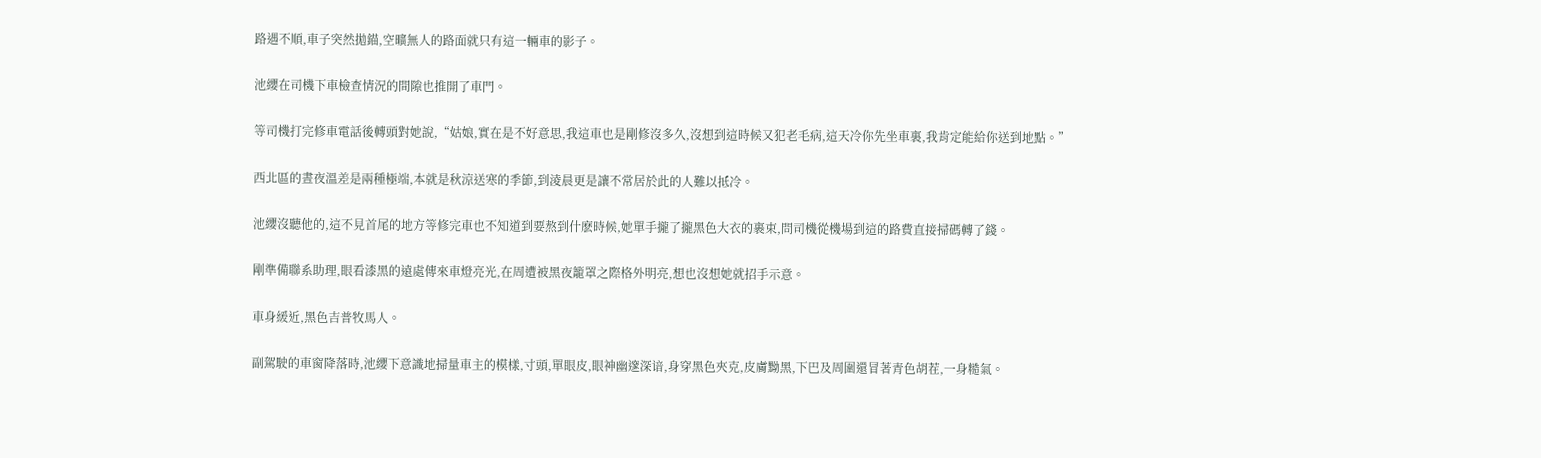路遇不順,車子突然拋錨,空曠無人的路面就只有這一輛車的影子。

池纓在司機下車檢查情況的間隙也推開了車門。

等司機打完修車電話後轉頭對她說,“姑娘,實在是不好意思,我這車也是剛修沒多久,沒想到這時候又犯老毛病,這天冷你先坐車裏,我肯定能給你送到地點。”

西北區的晝夜溫差是兩種極端,本就是秋涼送寒的季節,到淩晨更是讓不常居於此的人難以抵冷。

池纓沒聽他的,這不見首尾的地方等修完車也不知道到要熬到什麽時候,她單手攏了攏黑色大衣的裹束,問司機從機場到這的路費直接掃碼轉了錢。

剛準備聯系助理,眼看漆黑的遠處傳來車燈亮光,在周遭被黑夜籠罩之際格外明亮,想也沒想她就招手示意。

車身緩近,黑色吉普牧馬人。

副駕駛的車窗降落時,池纓下意識地掃量車主的模樣,寸頭,單眼皮,眼神幽邃深谙,身穿黑色夾克,皮膚黝黑,下巴及周圍還冒著青色胡茬,一身糙氣。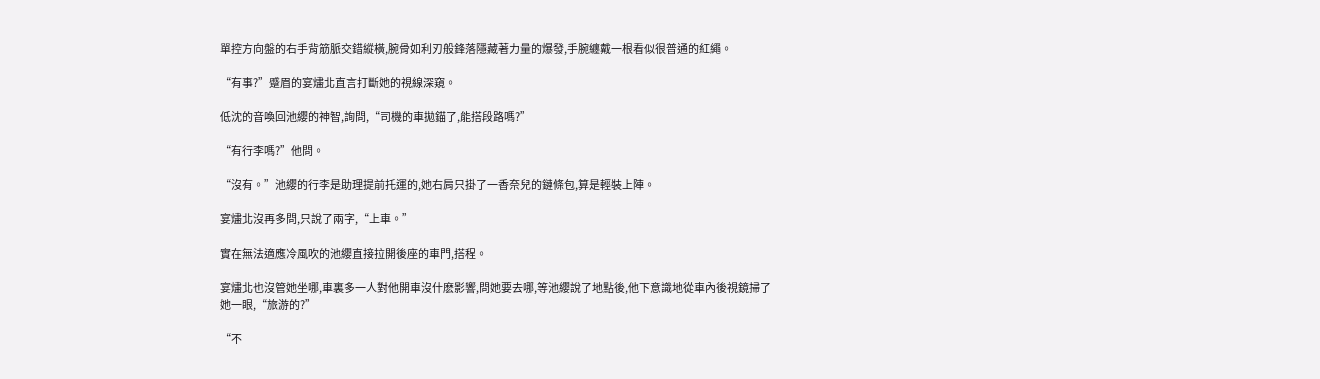單控方向盤的右手背筋脈交錯縱橫,腕骨如利刃般鋒落隱藏著力量的爆發,手腕纏戴一根看似很普通的紅繩。

“有事?”蹙眉的宴燼北直言打斷她的視線深窺。

低沈的音喚回池纓的神智,詢問,“司機的車拋錨了,能搭段路嗎?”

“有行李嗎?”他問。

“沒有。”池纓的行李是助理提前托運的,她右肩只掛了一香奈兒的鏈條包,算是輕裝上陣。

宴燼北沒再多問,只說了兩字,“上車。”

實在無法適應冷風吹的池纓直接拉開後座的車門,搭程。

宴燼北也沒管她坐哪,車裏多一人對他開車沒什麽影響,問她要去哪,等池纓說了地點後,他下意識地從車內後視鏡掃了她一眼,“旅游的?”

“不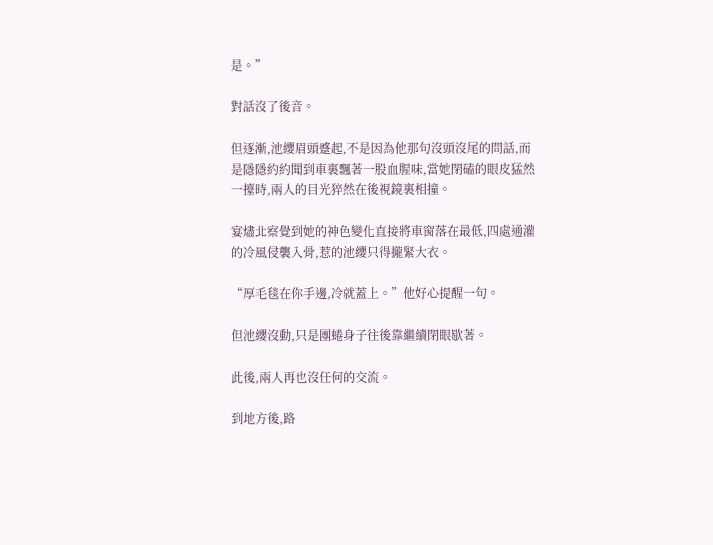是。”

對話沒了後音。

但逐漸,池纓眉頭蹙起,不是因為他那句沒頭沒尾的問話,而是隱隱約約聞到車裏飄著一股血腥味,當她閉磕的眼皮猛然一擡時,兩人的目光猝然在後視鏡裏相撞。

宴燼北察覺到她的神色變化直接將車窗落在最低,四處通灌的冷風侵襲入骨,惹的池纓只得攏緊大衣。

“厚毛毯在你手邊,冷就蓋上。”他好心提醒一句。

但池纓沒動,只是團蜷身子往後靠繼續閉眼歇著。

此後,兩人再也沒任何的交流。

到地方後,路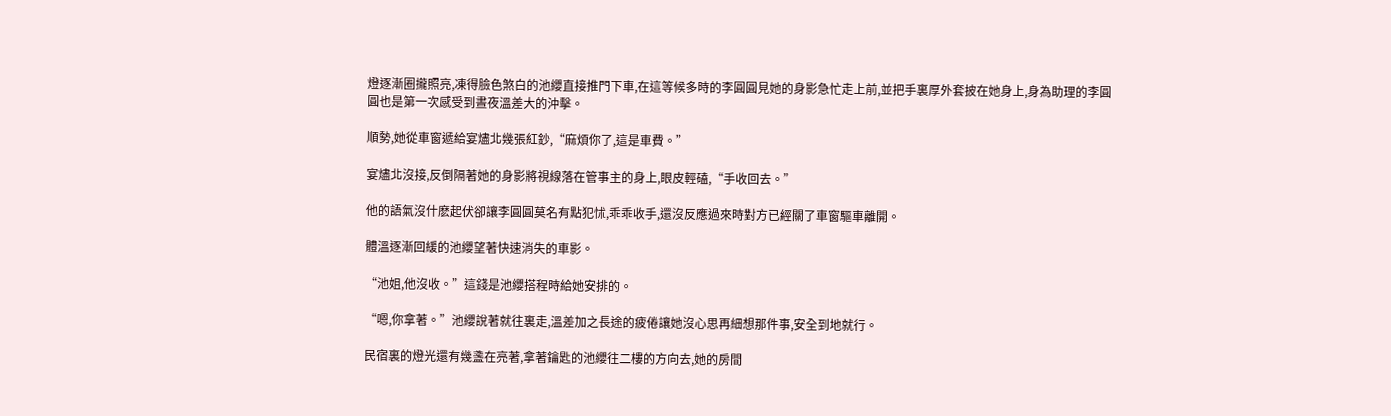燈逐漸圈攏照亮,凍得臉色煞白的池纓直接推門下車,在這等候多時的李圓圓見她的身影急忙走上前,並把手裏厚外套披在她身上,身為助理的李圓圓也是第一次感受到晝夜溫差大的沖擊。

順勢,她從車窗遞給宴燼北幾張紅鈔,“麻煩你了,這是車費。”

宴燼北沒接,反倒隔著她的身影將視線落在管事主的身上,眼皮輕磕,“手收回去。”

他的語氣沒什麽起伏卻讓李圓圓莫名有點犯怵,乖乖收手,還沒反應過來時對方已經關了車窗驅車離開。

體溫逐漸回緩的池纓望著快速消失的車影。

“池姐,他沒收。”這錢是池纓搭程時給她安排的。

“嗯,你拿著。”池纓說著就往裏走,溫差加之長途的疲倦讓她沒心思再細想那件事,安全到地就行。

民宿裏的燈光還有幾盞在亮著,拿著鑰匙的池纓往二樓的方向去,她的房間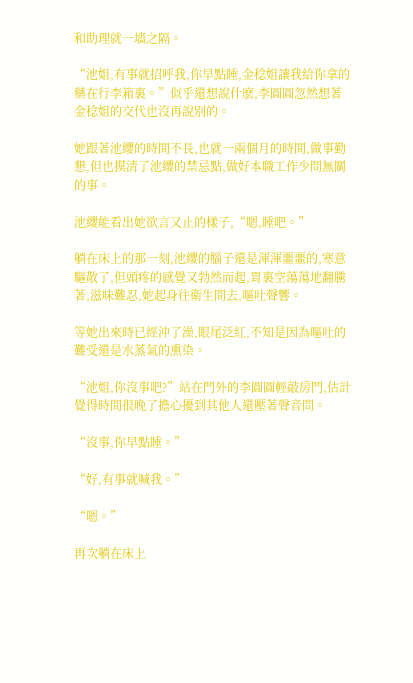和助理就一墻之隔。

“池姐,有事就招呼我,你早點睡,金稔姐讓我給你拿的藥在行李箱裏。”似乎還想說什麽,李圓圓忽然想著金稔姐的交代也沒再說別的。

她跟著池纓的時間不長,也就一兩個月的時間,做事勤懇,但也摸清了池纓的禁忌點,做好本職工作少問無關的事。

池纓能看出她欲言又止的樣子,“嗯,睡吧。”

躺在床上的那一刻,池纓的腦子還是渾渾噩噩的,寒意驅散了,但頭疼的感覺又勃然而起,胃裏空蕩蕩地翻騰著,滋味難忍,她起身往衛生間去,嘔吐聲響。

等她出來時已經沖了澡,眼尾泛紅,不知是因為嘔吐的難受還是水蒸氣的熏染。

“池姐,你沒事吧?”站在門外的李圓圓輕敲房門,估計覺得時間很晚了擔心擾到其他人還壓著聲音問。

“沒事,你早點睡。”

“好,有事就喊我。”

“嗯。”

再次躺在床上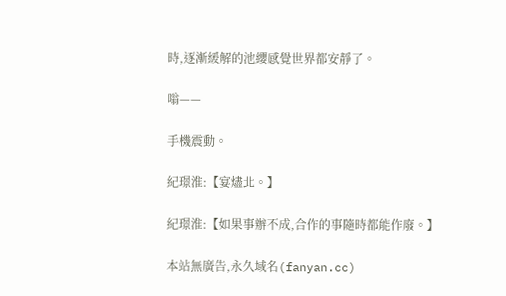時,逐漸緩解的池纓感覺世界都安靜了。

嗡——

手機震動。

紀璟淮:【宴燼北。】

紀璟淮:【如果事辦不成,合作的事隨時都能作廢。】

本站無廣告,永久域名(fanyan.cc)